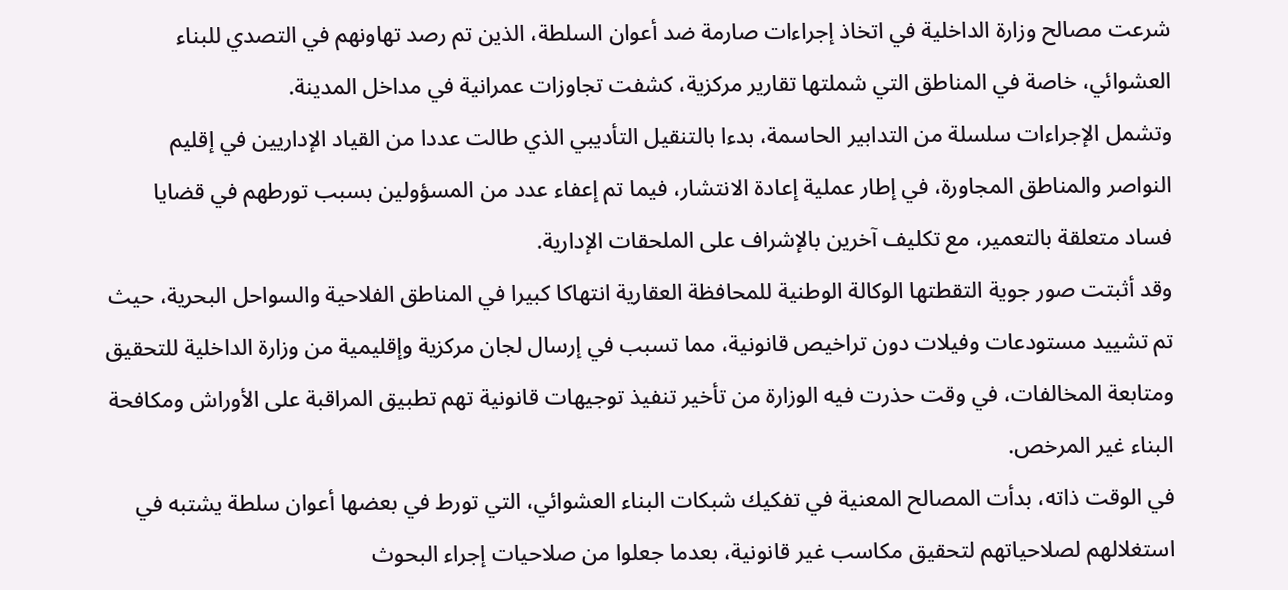شرعت مصالح وزارة الداخلية في اتخاذ إجراءات صارمة ضد أعوان السلطة، الذين تم رصد تهاونهم في التصدي للبناء العشوائي، خاصة في المناطق التي شملتها تقارير مركزية، كشفت تجاوزات عمرانية في مداخل المدينة.
وتشمل الإجراءات سلسلة من التدابير الحاسمة، بدءا بالتنقيل التأديبي الذي طالت عددا من القياد الإداريين في إقليم النواصر والمناطق المجاورة، في إطار عملية إعادة الانتشار، فيما تم إعفاء عدد من المسؤولين بسبب تورطهم في قضايا فساد متعلقة بالتعمير، مع تكليف آخرين بالإشراف على الملحقات الإدارية.
وقد أثبتت صور جوية التقطتها الوكالة الوطنية للمحافظة العقارية انتهاكا كبيرا في المناطق الفلاحية والسواحل البحرية، حيث تم تشييد مستودعات وفيلات دون تراخيص قانونية، مما تسبب في إرسال لجان مركزية وإقليمية من وزارة الداخلية للتحقيق ومتابعة المخالفات، في وقت حذرت فيه الوزارة من تأخير تنفيذ توجيهات قانونية تهم تطبيق المراقبة على الأوراش ومكافحة البناء غير المرخص.
في الوقت ذاته، بدأت المصالح المعنية في تفكيك شبكات البناء العشوائي، التي تورط في بعضها أعوان سلطة يشتبه في استغلالهم لصلاحياتهم لتحقيق مكاسب غير قانونية، بعدما جعلوا من صلاحيات إجراء البحوث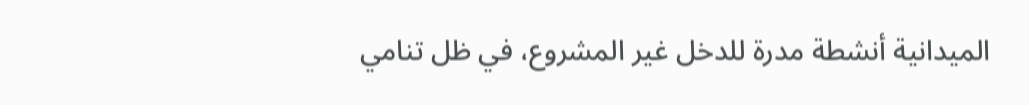الميدانية أنشطة مدرة للدخل غير المشروع، في ظل تنامي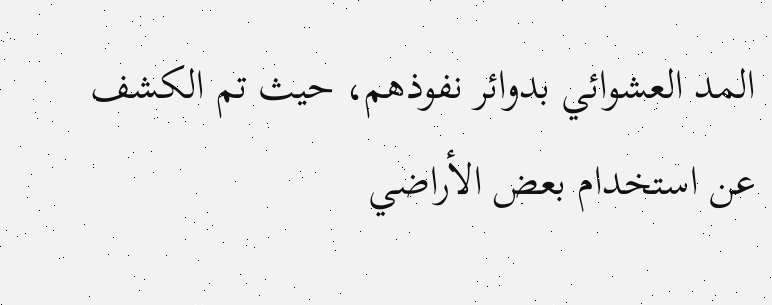المد العشوائي بدوائر نفوذهم، حيث تم الكشف عن استخدام بعض الأراضي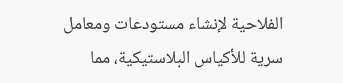الفلاحية لإنشاء مستودعات ومعامل سرية للأكياس البلاستيكية، مما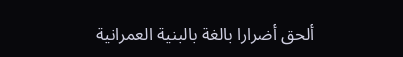ألحق أضرارا بالغة بالبنية العمرانية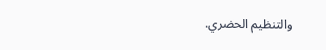والتنظيم الحضري.